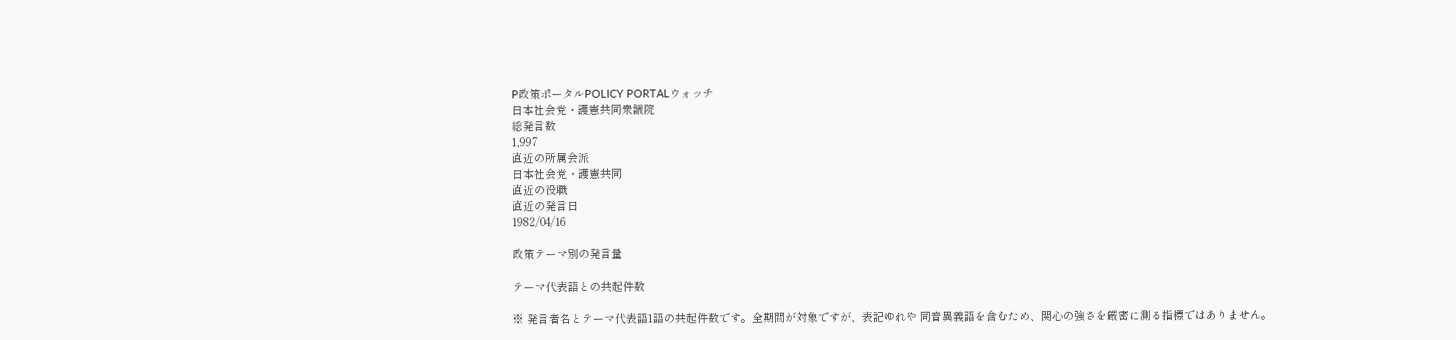P政策ポータルPOLICY PORTALウォッチ
日本社会党・護憲共同衆議院
総発言数
1,997
直近の所属会派
日本社会党・護憲共同
直近の役職
直近の発言日
1982/04/16

政策テーマ別の発言量

テーマ代表語との共起件数

※ 発言者名とテーマ代表語1語の共起件数です。全期間が対象ですが、表記ゆれや 同音異義語を含むため、関心の強さを厳密に測る指標ではありません。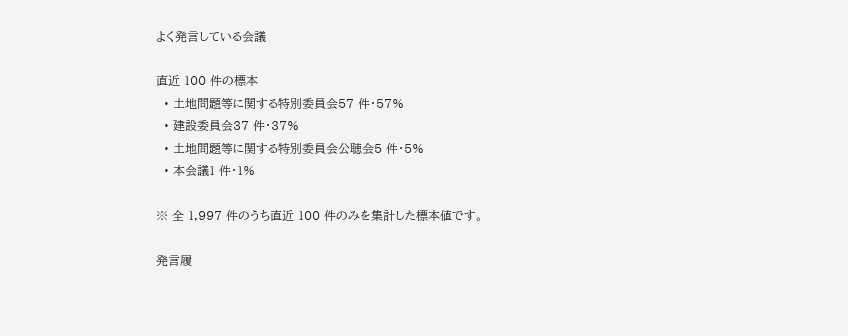よく発言している会議

直近 100 件の標本
  • 土地問題等に関する特別委員会57 件・57%
  • 建設委員会37 件・37%
  • 土地問題等に関する特別委員会公聴会5 件・5%
  • 本会議1 件・1%

※ 全 1,997 件のうち直近 100 件のみを集計した標本値です。

発言履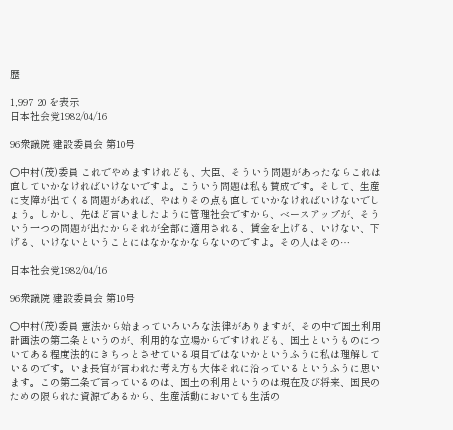歴

1,997 20 を表示
日本社会党1982/04/16

96衆議院 建設委員会 第10号

○中村(茂)委員 これでやめますけれども、大臣、そういう問題があったならこれは直していかなければいけないですよ。こういう問題は私も賛成です。そして、生産に支障が出てくる問題があれば、やはりその点も直していかなければいけないでしょう。しかし、先ほど言いましたように管理社会ですから、ベースアップが、そういう一つの問題が出たからそれが全部に適用される、賃金を上げる、いけない、下げる、いけないということにはなかなかならないのですよ。その人はその…

日本社会党1982/04/16

96衆議院 建設委員会 第10号

○中村(茂)委員 憲法から始まっていろいろな法律がありますが、その中で国土利用計画法の第二条というのが、利用的な立場からですけれども、国土というものについてある程度法的にきちっとさせている項目ではないかというふうに私は理解しているのです。いま長官が言われた考え方も大体それに沿っているというふうに思います。この第二条で言っているのは、国土の利用というのは現在及び将来、国民のための限られた資源であるから、生産活動においても生活の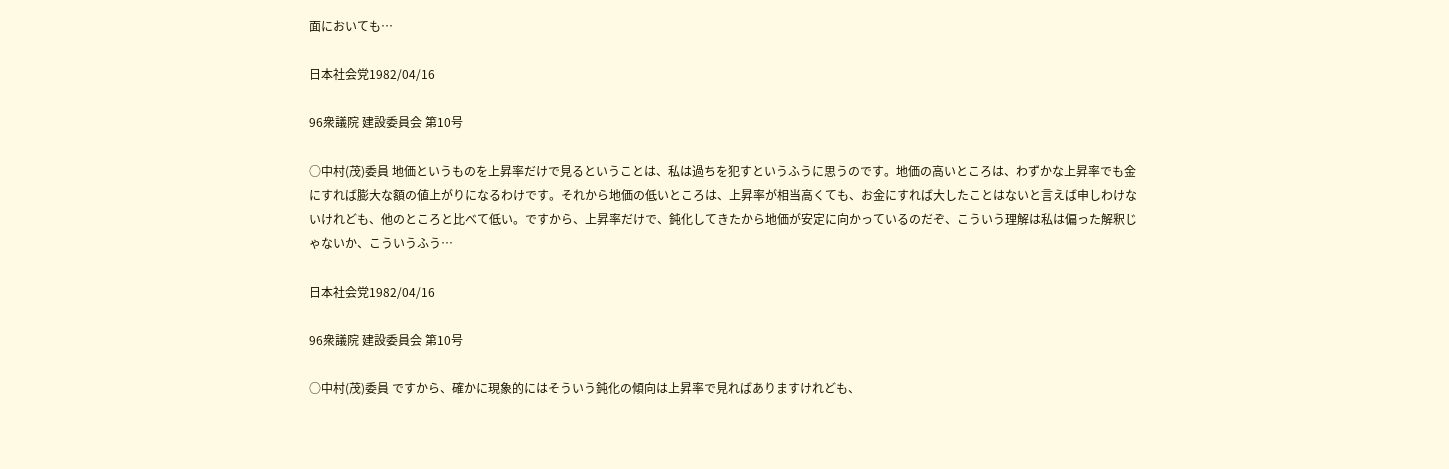面においても…

日本社会党1982/04/16

96衆議院 建設委員会 第10号

○中村(茂)委員 地価というものを上昇率だけで見るということは、私は過ちを犯すというふうに思うのです。地価の高いところは、わずかな上昇率でも金にすれば膨大な額の値上がりになるわけです。それから地価の低いところは、上昇率が相当高くても、お金にすれば大したことはないと言えば申しわけないけれども、他のところと比べて低い。ですから、上昇率だけで、鈍化してきたから地価が安定に向かっているのだぞ、こういう理解は私は偏った解釈じゃないか、こういうふう…

日本社会党1982/04/16

96衆議院 建設委員会 第10号

○中村(茂)委員 ですから、確かに現象的にはそういう鈍化の傾向は上昇率で見ればありますけれども、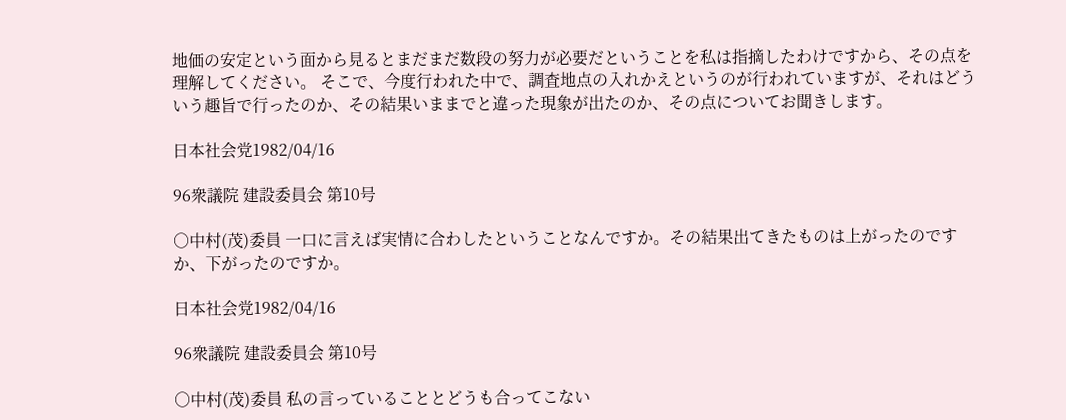地価の安定という面から見るとまだまだ数段の努力が必要だということを私は指摘したわけですから、その点を理解してください。 そこで、今度行われた中で、調査地点の入れかえというのが行われていますが、それはどういう趣旨で行ったのか、その結果いままでと違った現象が出たのか、その点についてお聞きします。

日本社会党1982/04/16

96衆議院 建設委員会 第10号

○中村(茂)委員 一口に言えば実情に合わしたということなんですか。その結果出てきたものは上がったのですか、下がったのですか。

日本社会党1982/04/16

96衆議院 建設委員会 第10号

○中村(茂)委員 私の言っていることとどうも合ってこない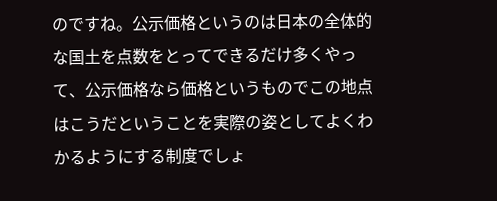のですね。公示価格というのは日本の全体的な国土を点数をとってできるだけ多くやって、公示価格なら価格というものでこの地点はこうだということを実際の姿としてよくわかるようにする制度でしょ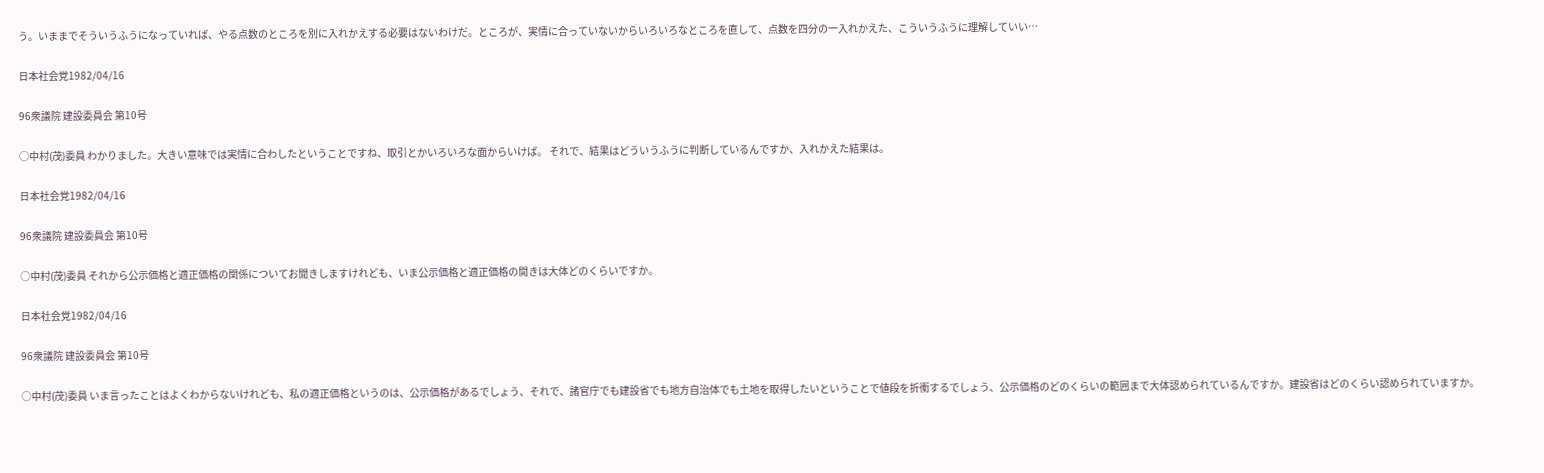う。いままでそういうふうになっていれば、やる点数のところを別に入れかえする必要はないわけだ。ところが、実情に合っていないからいろいろなところを直して、点数を四分の一入れかえた、こういうふうに理解していい…

日本社会党1982/04/16

96衆議院 建設委員会 第10号

○中村(茂)委員 わかりました。大きい意味では実情に合わしたということですね、取引とかいろいろな面からいけば。 それで、結果はどういうふうに判断しているんですか、入れかえた結果は。

日本社会党1982/04/16

96衆議院 建設委員会 第10号

○中村(茂)委員 それから公示価格と適正価格の関係についてお聞きしますけれども、いま公示価格と適正価格の開きは大体どのくらいですか。

日本社会党1982/04/16

96衆議院 建設委員会 第10号

○中村(茂)委員 いま言ったことはよくわからないけれども、私の適正価格というのは、公示価格があるでしょう、それで、諸官庁でも建設省でも地方自治体でも土地を取得したいということで値段を折衝するでしょう、公示価格のどのくらいの範囲まで大体認められているんですか。建設省はどのくらい認められていますか。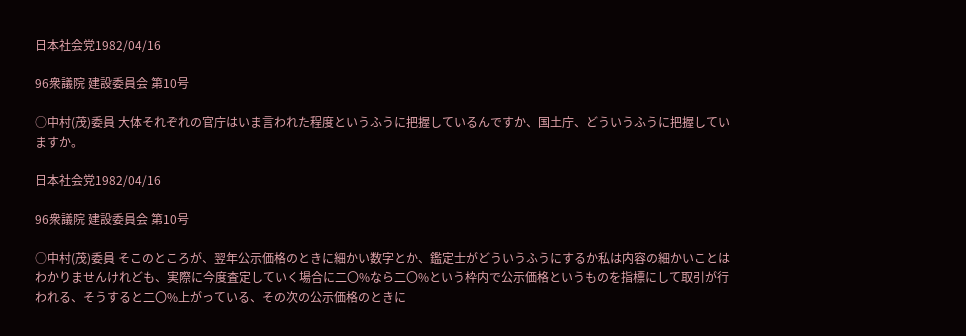日本社会党1982/04/16

96衆議院 建設委員会 第10号

○中村(茂)委員 大体それぞれの官庁はいま言われた程度というふうに把握しているんですか、国土庁、どういうふうに把握していますか。

日本社会党1982/04/16

96衆議院 建設委員会 第10号

○中村(茂)委員 そこのところが、翌年公示価格のときに細かい数字とか、鑑定士がどういうふうにするか私は内容の細かいことはわかりませんけれども、実際に今度査定していく場合に二〇%なら二〇%という枠内で公示価格というものを指標にして取引が行われる、そうすると二〇%上がっている、その次の公示価格のときに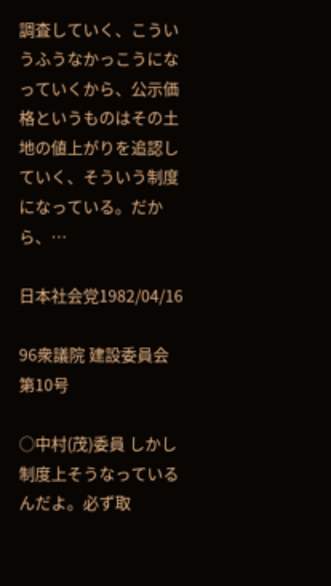調査していく、こういうふうなかっこうになっていくから、公示価格というものはその土地の値上がりを追認していく、そういう制度になっている。だから、…

日本社会党1982/04/16

96衆議院 建設委員会 第10号

○中村(茂)委員 しかし制度上そうなっているんだよ。必ず取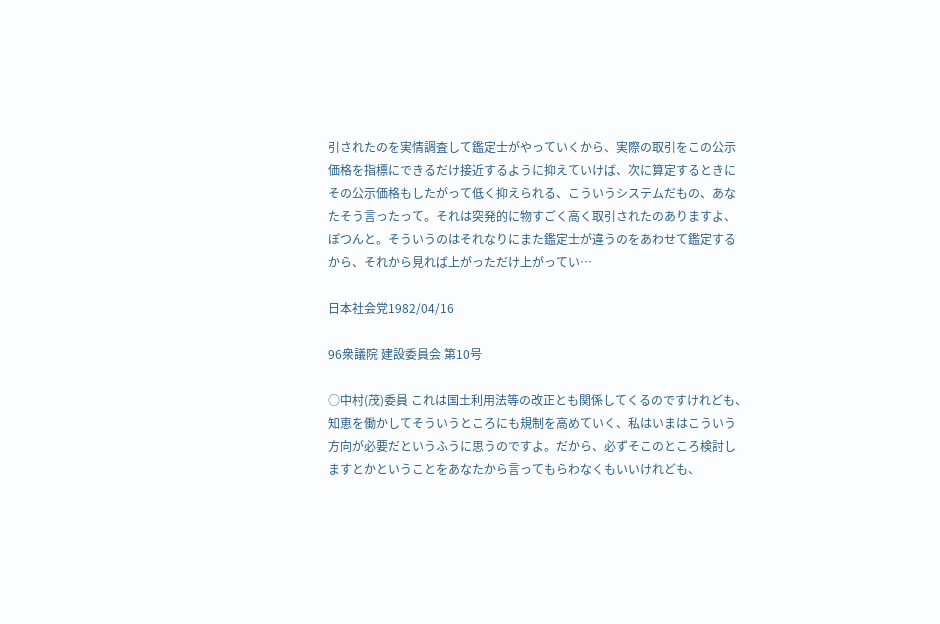引されたのを実情調査して鑑定士がやっていくから、実際の取引をこの公示価格を指標にできるだけ接近するように抑えていけば、次に算定するときにその公示価格もしたがって低く抑えられる、こういうシステムだもの、あなたそう言ったって。それは突発的に物すごく高く取引されたのありますよ、ぽつんと。そういうのはそれなりにまた鑑定士が違うのをあわせて鑑定するから、それから見れば上がっただけ上がってい…

日本社会党1982/04/16

96衆議院 建設委員会 第10号

○中村(茂)委員 これは国土利用法等の改正とも関係してくるのですけれども、知恵を働かしてそういうところにも規制を高めていく、私はいまはこういう方向が必要だというふうに思うのですよ。だから、必ずそこのところ検討しますとかということをあなたから言ってもらわなくもいいけれども、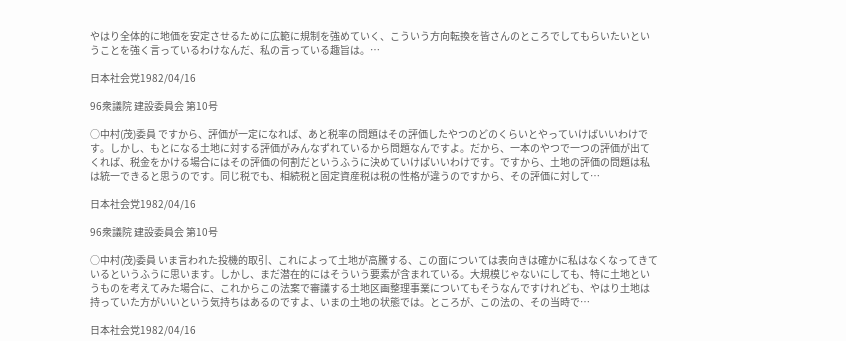やはり全体的に地価を安定させるために広範に規制を強めていく、こういう方向転換を皆さんのところでしてもらいたいということを強く言っているわけなんだ、私の言っている趣旨は。…

日本社会党1982/04/16

96衆議院 建設委員会 第10号

○中村(茂)委員 ですから、評価が一定になれば、あと税率の問題はその評価したやつのどのくらいとやっていけばいいわけです。しかし、もとになる土地に対する評価がみんなずれているから問題なんですよ。だから、一本のやつで一つの評価が出てくれば、税金をかける場合にはその評価の何割だというふうに決めていけばいいわけです。ですから、土地の評価の問題は私は統一できると思うのです。同じ税でも、相続税と固定資産税は税の性格が違うのですから、その評価に対して…

日本社会党1982/04/16

96衆議院 建設委員会 第10号

○中村(茂)委員 いま言われた投機的取引、これによって土地が高騰する、この面については表向きは確かに私はなくなってきているというふうに思います。しかし、まだ潜在的にはそういう要素が含まれている。大規模じゃないにしても、特に土地というものを考えてみた場合に、これからこの法案で審議する土地区画整理事業についてもそうなんですけれども、やはり土地は持っていた方がいいという気持ちはあるのですよ、いまの土地の状態では。ところが、この法の、その当時で…

日本社会党1982/04/16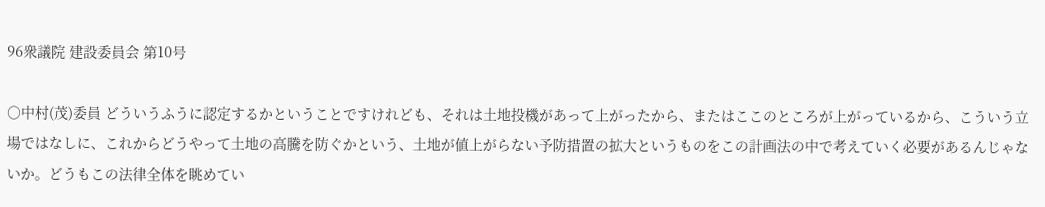96衆議院 建設委員会 第10号

○中村(茂)委員 どういうふうに認定するかということですけれども、それは土地投機があって上がったから、またはここのところが上がっているから、こういう立場ではなしに、これからどうやって土地の高騰を防ぐかという、土地が値上がらない予防措置の拡大というものをこの計画法の中で考えていく必要があるんじゃないか。どうもこの法律全体を眺めてい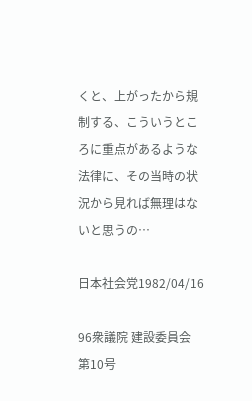くと、上がったから規制する、こういうところに重点があるような法律に、その当時の状況から見れば無理はないと思うの…

日本社会党1982/04/16

96衆議院 建設委員会 第10号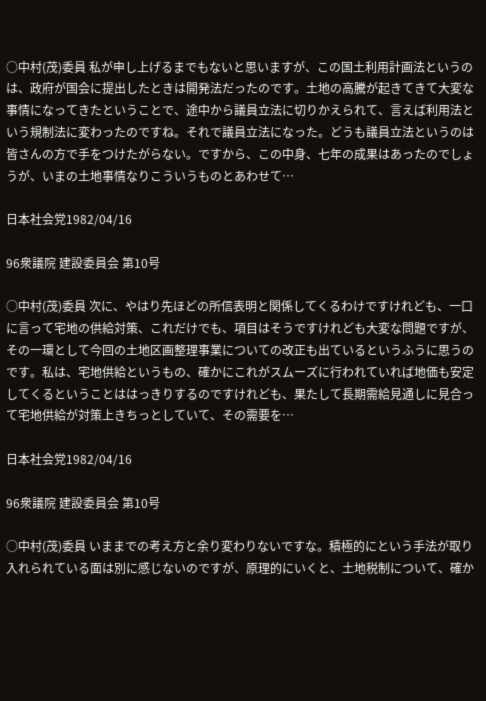○中村(茂)委員 私が申し上げるまでもないと思いますが、この国土利用計画法というのは、政府が国会に提出したときは開発法だったのです。土地の高騰が起きてきて大変な事情になってきたということで、途中から議員立法に切りかえられて、言えば利用法という規制法に変わったのですね。それで議員立法になった。どうも議員立法というのは皆さんの方で手をつけたがらない。ですから、この中身、七年の成果はあったのでしょうが、いまの土地事情なりこういうものとあわせて…

日本社会党1982/04/16

96衆議院 建設委員会 第10号

○中村(茂)委員 次に、やはり先ほどの所信表明と関係してくるわけですけれども、一口に言って宅地の供給対策、これだけでも、項目はそうですけれども大変な問題ですが、その一環として今回の土地区画整理事業についての改正も出ているというふうに思うのです。私は、宅地供給というもの、確かにこれがスムーズに行われていれば地価も安定してくるということははっきりするのですけれども、果たして長期需給見通しに見合って宅地供給が対策上きちっとしていて、その需要を…

日本社会党1982/04/16

96衆議院 建設委員会 第10号

○中村(茂)委員 いままでの考え方と余り変わりないですな。積極的にという手法が取り入れられている面は別に感じないのですが、原理的にいくと、土地税制について、確か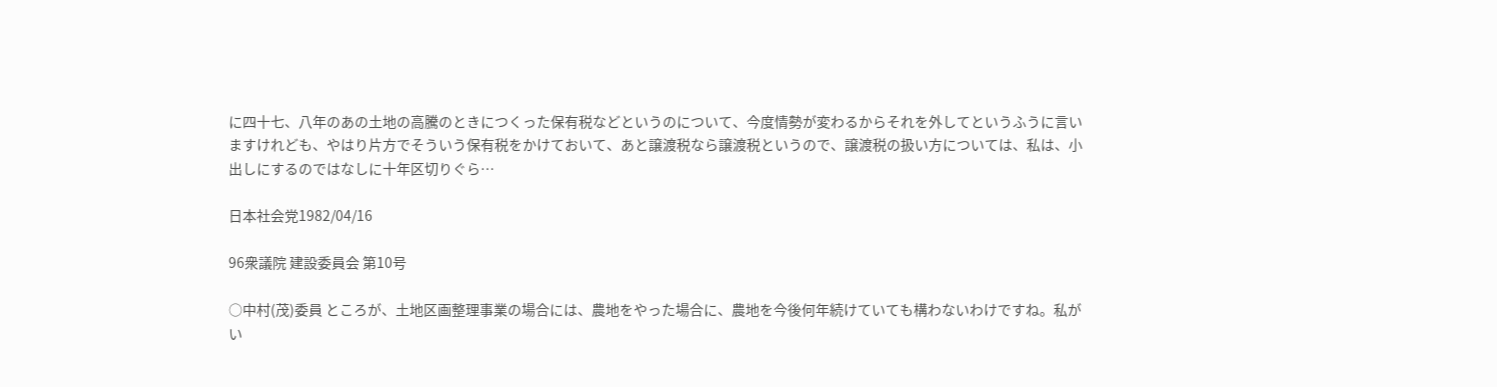に四十七、八年のあの土地の高騰のときにつくった保有税などというのについて、今度情勢が変わるからそれを外してというふうに言いますけれども、やはり片方でそういう保有税をかけておいて、あと譲渡税なら譲渡税というので、譲渡税の扱い方については、私は、小出しにするのではなしに十年区切りぐら…

日本社会党1982/04/16

96衆議院 建設委員会 第10号

○中村(茂)委員 ところが、土地区画整理事業の場合には、農地をやった場合に、農地を今後何年続けていても構わないわけですね。私がい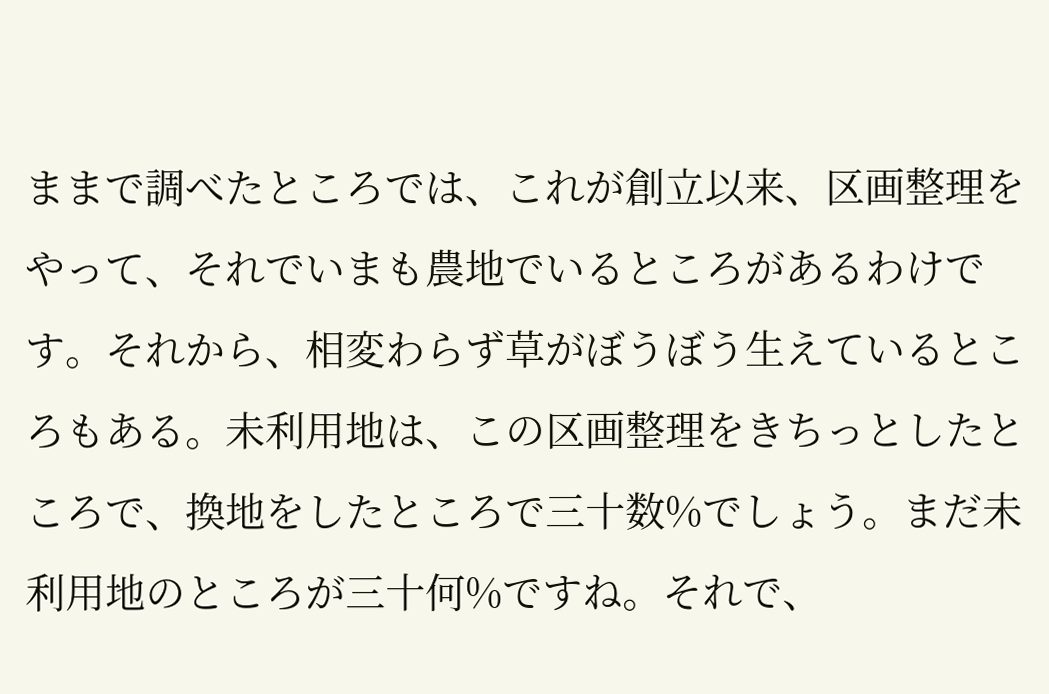ままで調べたところでは、これが創立以来、区画整理をやって、それでいまも農地でいるところがあるわけです。それから、相変わらず草がぼうぼう生えているところもある。未利用地は、この区画整理をきちっとしたところで、換地をしたところで三十数%でしょう。まだ未利用地のところが三十何%ですね。それで、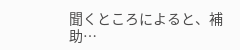聞くところによると、補助…